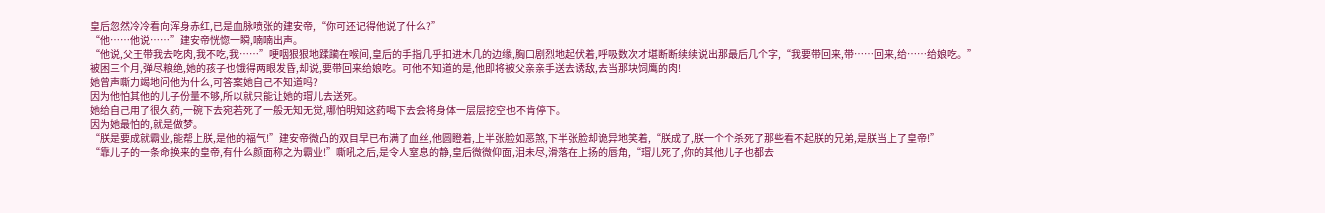皇后忽然冷冷看向浑身赤红,已是血脉喷张的建安帝,“你可还记得他说了什么?”
“他……他说……”建安帝恍惚一瞬,喃喃出声。
“他说,父王带我去吃肉,我不吃,我……”哽咽狠狠地蹂躏在喉间,皇后的手指几乎扣进木几的边缘,胸口剧烈地起伏着,呼吸数次才堪断断续续说出那最后几个字,“我要带回来,带……回来,给……给娘吃。”
被困三个月,弹尽粮绝,她的孩子也饿得两眼发昏,却说,要带回来给娘吃。可他不知道的是,他即将被父亲亲手送去诱敌,去当那块饲鹰的肉!
她曾声嘶力竭地问他为什么,可答案她自己不知道吗?
因为他怕其他的儿子份量不够,所以就只能让她的瑁儿去送死。
她给自己用了很久药,一碗下去宛若死了一般无知无觉,哪怕明知这药喝下去会将身体一层层挖空也不肯停下。
因为她最怕的,就是做梦。
“朕是要成就霸业,能帮上朕,是他的福气!”建安帝微凸的双目早已布满了血丝,他圆瞪着,上半张脸如恶煞,下半张脸却诡异地笑着,“朕成了,朕一个个杀死了那些看不起朕的兄弟,是朕当上了皇帝!”
“靠儿子的一条命换来的皇帝,有什么颜面称之为霸业!”嘶吼之后,是令人窒息的静,皇后微微仰面,泪未尽,滑落在上扬的唇角,“瑁儿死了,你的其他儿子也都去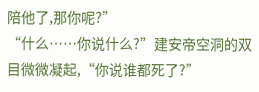陪他了,那你呢?”
“什么……你说什么?”建安帝空洞的双目微微凝起,“你说谁都死了?”